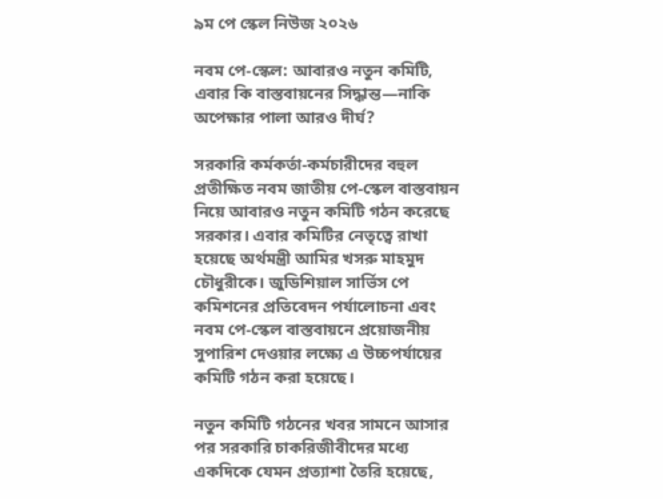৯ম পে স্কেল নিউজ ২০২৬

নবম পে-স্কেল: আবারও নতুন কমিটি, এবার কি বাস্তবায়নের সিদ্ধান্ত—নাকি অপেক্ষার পালা আরও দীর্ঘ?

সরকারি কর্মকর্তা-কর্মচারীদের বহুল প্রতীক্ষিত নবম জাতীয় পে-স্কেল বাস্তবায়ন নিয়ে আবারও নতুন কমিটি গঠন করেছে সরকার। এবার কমিটির নেতৃত্বে রাখা হয়েছে অর্থমন্ত্রী আমির খসরু মাহমুদ চৌধুরীকে। জুডিশিয়াল সার্ভিস পে কমিশনের প্রতিবেদন পর্যালোচনা এবং নবম পে-স্কেল বাস্তবায়নে প্রয়োজনীয় সুপারিশ দেওয়ার লক্ষ্যে এ উচ্চপর্যায়ের কমিটি গঠন করা হয়েছে।

নতুন কমিটি গঠনের খবর সামনে আসার পর সরকারি চাকরিজীবীদের মধ্যে একদিকে যেমন প্রত্যাশা তৈরি হয়েছে,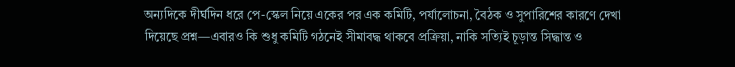অন্যদিকে দীর্ঘদিন ধরে পে-স্কেল নিয়ে একের পর এক কমিটি, পর্যালোচনা, বৈঠক ও সুপারিশের কারণে দেখা দিয়েছে প্রশ্ন—এবারও কি শুধু কমিটি গঠনেই সীমাবদ্ধ থাকবে প্রক্রিয়া, নাকি সত্যিই চূড়ান্ত সিদ্ধান্ত ও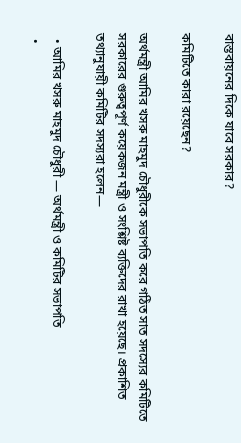বাস্তবায়নের দিকে যাবে সরকার?

কমিটিতে কারা রয়েছেন?

অর্থমন্ত্রী আমির খসরু মাহমুদ চৌধুরীকে সভাপতি করে গঠিত সাত সদস্যের কমিটিতে সরকারের গুরুত্বপূর্ণ কয়েকজন মন্ত্রী ও সংশ্লিষ্ট ব্যক্তিদের রাখা হয়েছে। প্রকাশিত তথ্যানুযায়ী কমিটির সদস্যরা হলেন—

  • আমির খসরু মাহমুদ চৌধুরী — অর্থমন্ত্রী ও কমিটির সভাপতি
  •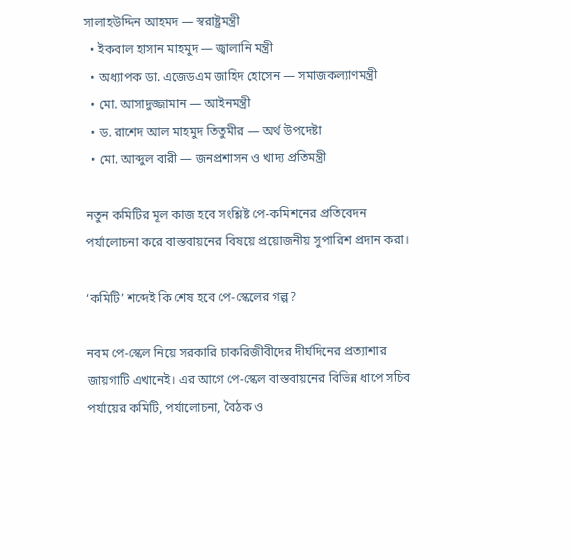সালাহউদ্দিন আহমদ — স্বরাষ্ট্রমন্ত্রী
  • ইকবাল হাসান মাহমুদ — জ্বালানি মন্ত্রী
  • অধ্যাপক ডা. এজেডএম জাহিদ হোসেন — সমাজকল্যাণমন্ত্রী
  • মো. আসাদুজ্জামান — আইনমন্ত্রী
  • ড. রাশেদ আল মাহমুদ তিতুমীর — অর্থ উপদেষ্টা
  • মো. আব্দুল বারী — জনপ্রশাসন ও খাদ্য প্রতিমন্ত্রী

নতুন কমিটির মূল কাজ হবে সংশ্লিষ্ট পে-কমিশনের প্রতিবেদন পর্যালোচনা করে বাস্তবায়নের বিষয়ে প্রয়োজনীয় সুপারিশ প্রদান করা।

‘কমিটি’ শব্দেই কি শেষ হবে পে-স্কেলের গল্প?

নবম পে-স্কেল নিয়ে সরকারি চাকরিজীবীদের দীর্ঘদিনের প্রত্যাশার জায়গাটি এখানেই। এর আগে পে-স্কেল বাস্তবায়নের বিভিন্ন ধাপে সচিব পর্যায়ের কমিটি, পর্যালোচনা, বৈঠক ও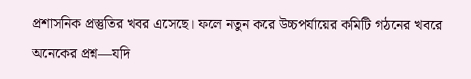প্রশাসনিক প্রস্তুতির খবর এসেছে। ফলে নতুন করে উচ্চপর্যায়ের কমিটি গঠনের খবরে অনেকের প্রশ্ন—যদি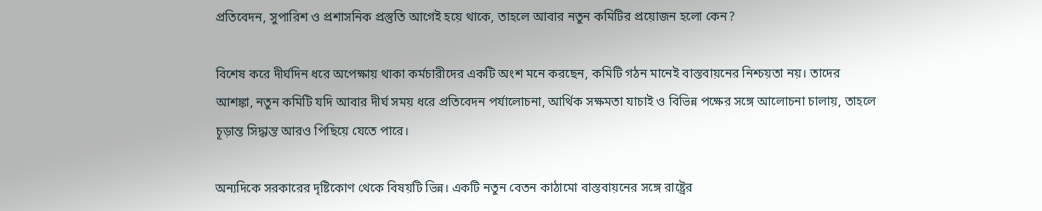প্রতিবেদন, সুপারিশ ও প্রশাসনিক প্রস্তুতি আগেই হয়ে থাকে, তাহলে আবার নতুন কমিটির প্রয়োজন হলো কেন?

বিশেষ করে দীর্ঘদিন ধরে অপেক্ষায় থাকা কর্মচারীদের একটি অংশ মনে করছেন, কমিটি গঠন মানেই বাস্তবায়নের নিশ্চয়তা নয়। তাদের আশঙ্কা, নতুন কমিটি যদি আবার দীর্ঘ সময় ধরে প্রতিবেদন পর্যালোচনা, আর্থিক সক্ষমতা যাচাই ও বিভিন্ন পক্ষের সঙ্গে আলোচনা চালায়, তাহলে চূড়ান্ত সিদ্ধান্ত আরও পিছিয়ে যেতে পারে।

অন্যদিকে সরকারের দৃষ্টিকোণ থেকে বিষয়টি ভিন্ন। একটি নতুন বেতন কাঠামো বাস্তবায়নের সঙ্গে রাষ্ট্রের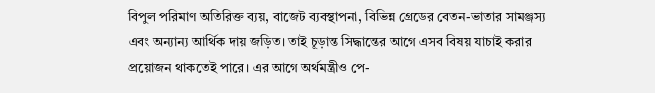বিপুল পরিমাণ অতিরিক্ত ব্যয়, বাজেট ব্যবস্থাপনা, বিভিন্ন গ্রেডের বেতন-ভাতার সামঞ্জস্য এবং অন্যান্য আর্থিক দায় জড়িত। তাই চূড়ান্ত সিদ্ধান্তের আগে এসব বিষয় যাচাই করার প্রয়োজন থাকতেই পারে। এর আগে অর্থমন্ত্রীও পে-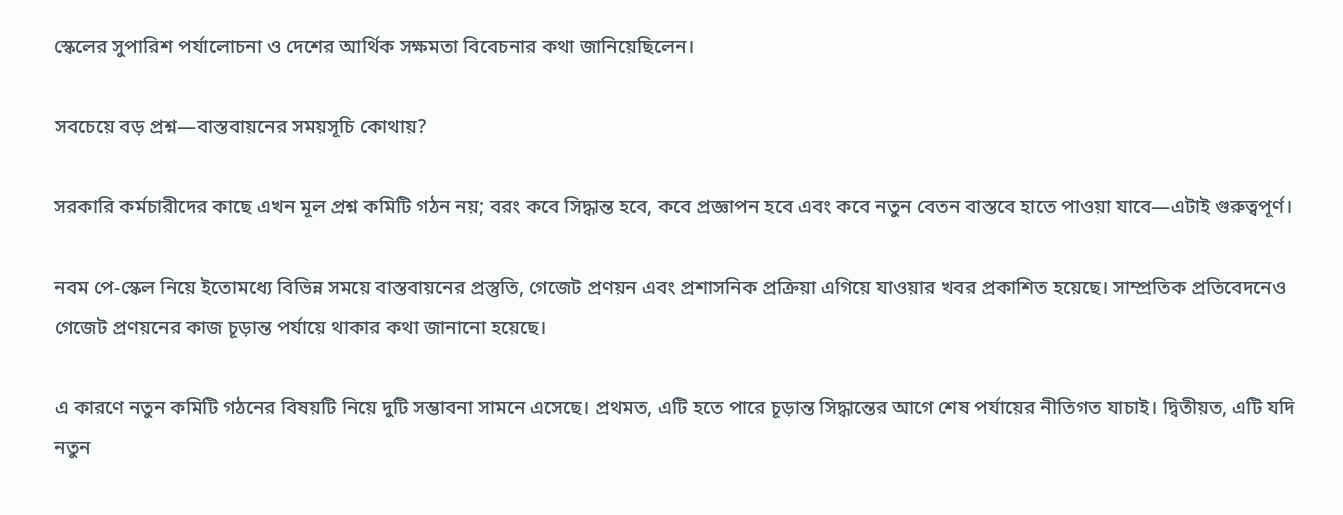স্কেলের সুপারিশ পর্যালোচনা ও দেশের আর্থিক সক্ষমতা বিবেচনার কথা জানিয়েছিলেন।

সবচেয়ে বড় প্রশ্ন—বাস্তবায়নের সময়সূচি কোথায়?

সরকারি কর্মচারীদের কাছে এখন মূল প্রশ্ন কমিটি গঠন নয়; বরং কবে সিদ্ধান্ত হবে, কবে প্রজ্ঞাপন হবে এবং কবে নতুন বেতন বাস্তবে হাতে পাওয়া যাবে—এটাই গুরুত্বপূর্ণ।

নবম পে-স্কেল নিয়ে ইতোমধ্যে বিভিন্ন সময়ে বাস্তবায়নের প্রস্তুতি, গেজেট প্রণয়ন এবং প্রশাসনিক প্রক্রিয়া এগিয়ে যাওয়ার খবর প্রকাশিত হয়েছে। সাম্প্রতিক প্রতিবেদনেও গেজেট প্রণয়নের কাজ চূড়ান্ত পর্যায়ে থাকার কথা জানানো হয়েছে।

এ কারণে নতুন কমিটি গঠনের বিষয়টি নিয়ে দুটি সম্ভাবনা সামনে এসেছে। প্রথমত, এটি হতে পারে চূড়ান্ত সিদ্ধান্তের আগে শেষ পর্যায়ের নীতিগত যাচাই। দ্বিতীয়ত, এটি যদি নতুন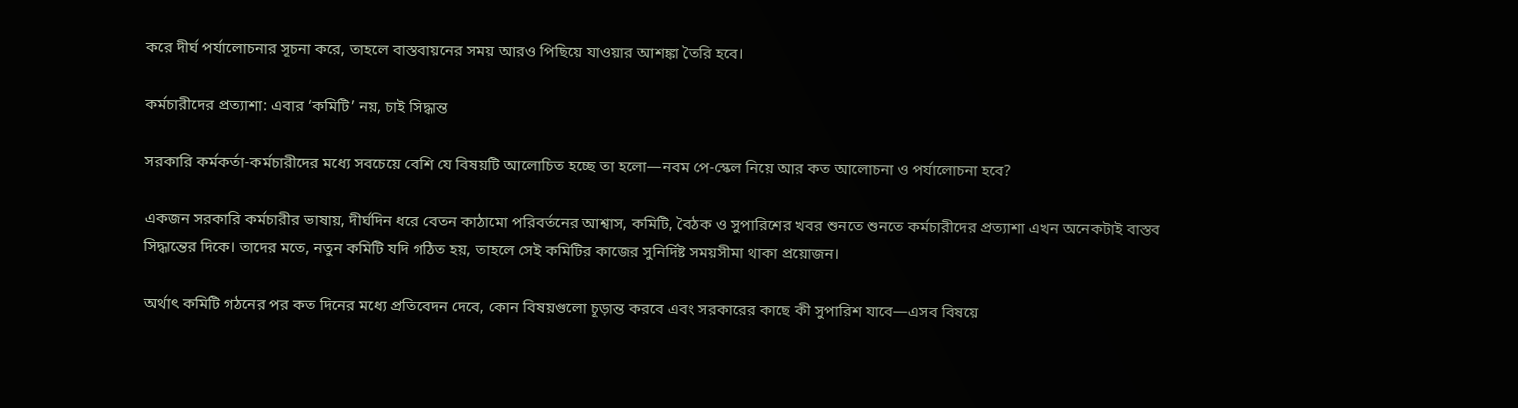করে দীর্ঘ পর্যালোচনার সূচনা করে, তাহলে বাস্তবায়নের সময় আরও পিছিয়ে যাওয়ার আশঙ্কা তৈরি হবে।

কর্মচারীদের প্রত্যাশা: এবার ‘কমিটি’ নয়, চাই সিদ্ধান্ত

সরকারি কর্মকর্তা-কর্মচারীদের মধ্যে সবচেয়ে বেশি যে বিষয়টি আলোচিত হচ্ছে তা হলো—নবম পে-স্কেল নিয়ে আর কত আলোচনা ও পর্যালোচনা হবে?

একজন সরকারি কর্মচারীর ভাষায়, দীর্ঘদিন ধরে বেতন কাঠামো পরিবর্তনের আশ্বাস, কমিটি, বৈঠক ও সুপারিশের খবর শুনতে শুনতে কর্মচারীদের প্রত্যাশা এখন অনেকটাই বাস্তব সিদ্ধান্তের দিকে। তাদের মতে, নতুন কমিটি যদি গঠিত হয়, তাহলে সেই কমিটির কাজের সুনির্দিষ্ট সময়সীমা থাকা প্রয়োজন।

অর্থাৎ কমিটি গঠনের পর কত দিনের মধ্যে প্রতিবেদন দেবে, কোন বিষয়গুলো চূড়ান্ত করবে এবং সরকারের কাছে কী সুপারিশ যাবে—এসব বিষয়ে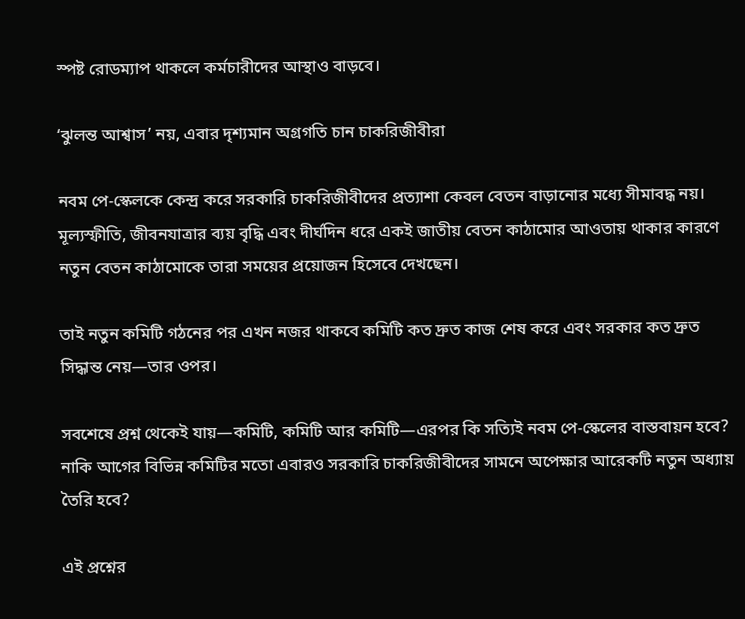স্পষ্ট রোডম্যাপ থাকলে কর্মচারীদের আস্থাও বাড়বে।

‘ঝুলন্ত আশ্বাস’ নয়, এবার দৃশ্যমান অগ্রগতি চান চাকরিজীবীরা

নবম পে-স্কেলকে কেন্দ্র করে সরকারি চাকরিজীবীদের প্রত্যাশা কেবল বেতন বাড়ানোর মধ্যে সীমাবদ্ধ নয়। মূল্যস্ফীতি, জীবনযাত্রার ব্যয় বৃদ্ধি এবং দীর্ঘদিন ধরে একই জাতীয় বেতন কাঠামোর আওতায় থাকার কারণে নতুন বেতন কাঠামোকে তারা সময়ের প্রয়োজন হিসেবে দেখছেন।

তাই নতুন কমিটি গঠনের পর এখন নজর থাকবে কমিটি কত দ্রুত কাজ শেষ করে এবং সরকার কত দ্রুত সিদ্ধান্ত নেয়—তার ওপর।

সবশেষে প্রশ্ন থেকেই যায়—কমিটি, কমিটি আর কমিটি—এরপর কি সত্যিই নবম পে-স্কেলের বাস্তবায়ন হবে? নাকি আগের বিভিন্ন কমিটির মতো এবারও সরকারি চাকরিজীবীদের সামনে অপেক্ষার আরেকটি নতুন অধ্যায় তৈরি হবে?

এই প্রশ্নের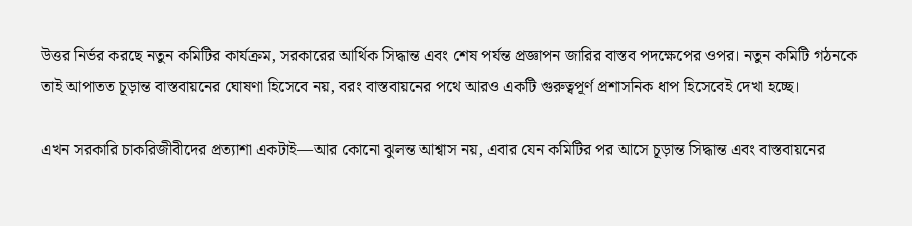উত্তর নির্ভর করছে নতুন কমিটির কার্যক্রম, সরকারের আর্থিক সিদ্ধান্ত এবং শেষ পর্যন্ত প্রজ্ঞাপন জারির বাস্তব পদক্ষেপের ওপর। নতুন কমিটি গঠনকে তাই আপাতত চূড়ান্ত বাস্তবায়নের ঘোষণা হিসেবে নয়, বরং বাস্তবায়নের পথে আরও একটি গুরুত্বপূর্ণ প্রশাসনিক ধাপ হিসেবেই দেখা হচ্ছে।

এখন সরকারি চাকরিজীবীদের প্রত্যাশা একটাই—আর কোনো ঝুলন্ত আশ্বাস নয়, এবার যেন কমিটির পর আসে চূড়ান্ত সিদ্ধান্ত এবং বাস্তবায়নের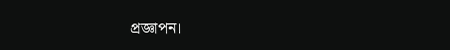প্রজ্ঞাপন।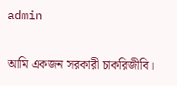admin

আমি একজন সরকারী চাকরিজীবি।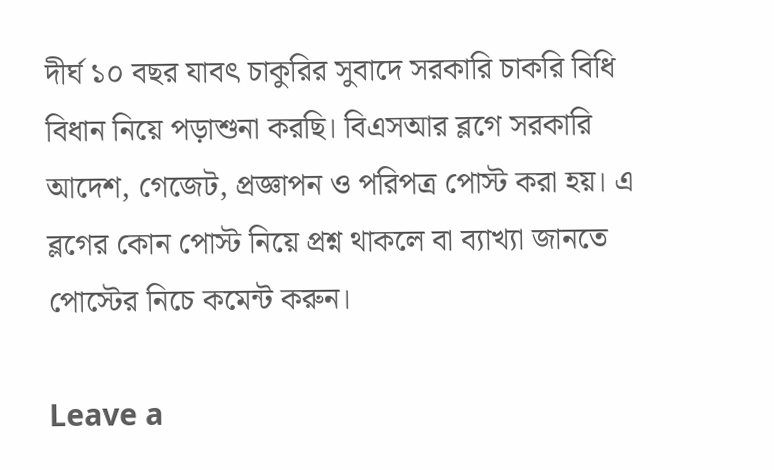দীর্ঘ ১০ বছর যাবৎ চাকুরির সুবাদে সরকারি চাকরি বিধি বিধান নিয়ে পড়াশুনা করছি। বিএসআর ব্লগে সরকারি আদেশ, গেজেট, প্রজ্ঞাপন ও পরিপত্র পোস্ট করা হয়। এ ব্লগের কোন পোস্ট নিয়ে প্রশ্ন থাকলে বা ব্যাখ্যা জানতে পোস্টের নিচে কমেন্ট করুন।

Leave a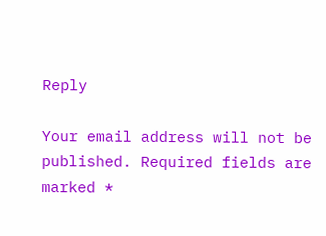Reply

Your email address will not be published. Required fields are marked *